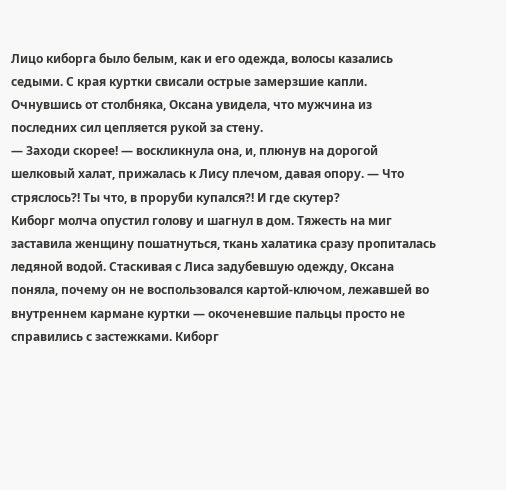Лицо киборга было белым, как и его одежда, волосы казались седыми. С края куртки свисали острые замерзшие капли. Очнувшись от столбняка, Оксана увидела, что мужчина из последних сил цепляется рукой за стену.
— Заходи скорее! — воскликнула она, и, плюнув на дорогой шелковый халат, прижалась к Лису плечом, давая опору. — Что стряслось?! Ты что, в проруби купался?! И где скутер?
Киборг молча опустил голову и шагнул в дом. Тяжесть на миг заставила женщину пошатнуться, ткань халатика сразу пропиталась ледяной водой. Стаскивая с Лиса задубевшую одежду, Оксана поняла, почему он не воспользовался картой-ключом, лежавшей во внутреннем кармане куртки — окоченевшие пальцы просто не справились с застежками. Киборг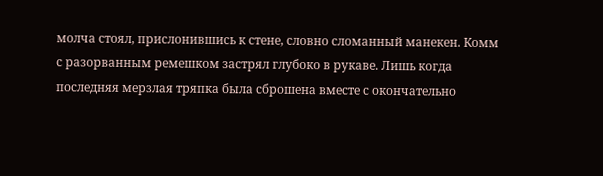молча стоял, прислонившись к стене, словно сломанный манекен. Комм с разорванным ремешком застрял глубоко в рукаве. Лишь когда последняя мерзлая тряпка была сброшена вместе с окончательно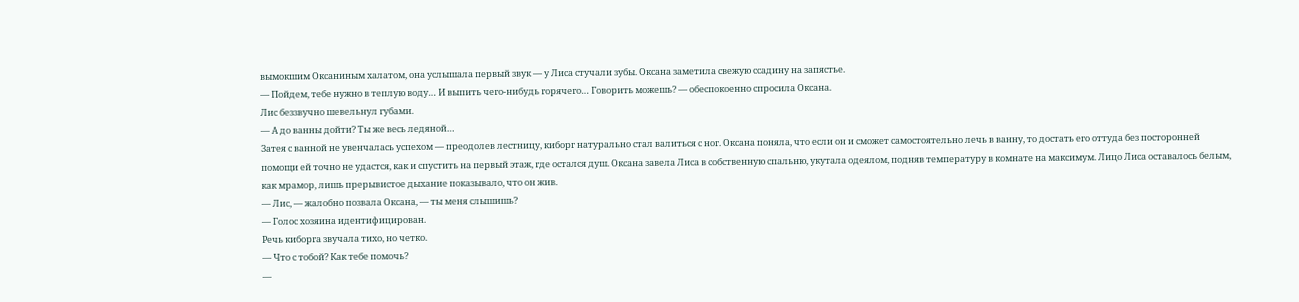вымокшим Оксаниным халатом, она услышала первый звук — у Лиса стучали зубы. Оксана заметила свежую ссадину на запястье.
— Пойдем, тебе нужно в теплую воду… И выпить чего-нибудь горячего… Говорить можешь? — обеспокоенно спросила Оксана.
Лис беззвучно шевельнул губами.
— А до ванны дойти? Ты же весь ледяной…
Затея с ванной не увенчалась успехом — преодолев лестницу, киборг натурально стал валиться с ног. Оксана поняла, что если он и сможет самостоятельно лечь в ванну, то достать его оттуда без посторонней помощи ей точно не удастся, как и спустить на первый этаж, где остался душ. Оксана завела Лиса в собственную спальню, укутала одеялом, подняв температуру в комнате на максимум. Лицо Лиса оставалось белым, как мрамор, лишь прерывистое дыхание показывало, что он жив.
— Лис, — жалобно позвала Оксана, — ты меня слышишь?
— Голос хозяина идентифицирован.
Речь киборга звучала тихо, но четко.
— Что с тобой? Как тебе помочь?
—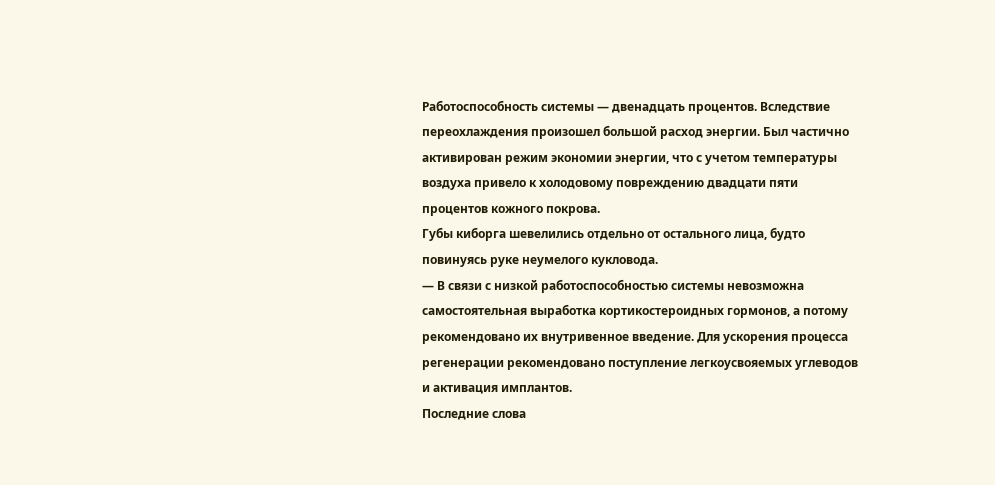Работоспособность системы — двенадцать процентов. Вследствие переохлаждения произошел большой расход энергии. Был частично активирован режим экономии энергии, что с учетом температуры воздуха привело к холодовому повреждению двадцати пяти процентов кожного покрова.
Губы киборга шевелились отдельно от остального лица, будто повинуясь руке неумелого кукловода.
— В связи с низкой работоспособностью системы невозможна самостоятельная выработка кортикостероидных гормонов, а потому рекомендовано их внутривенное введение. Для ускорения процесса регенерации рекомендовано поступление легкоусвояемых углеводов и активация имплантов.
Последние слова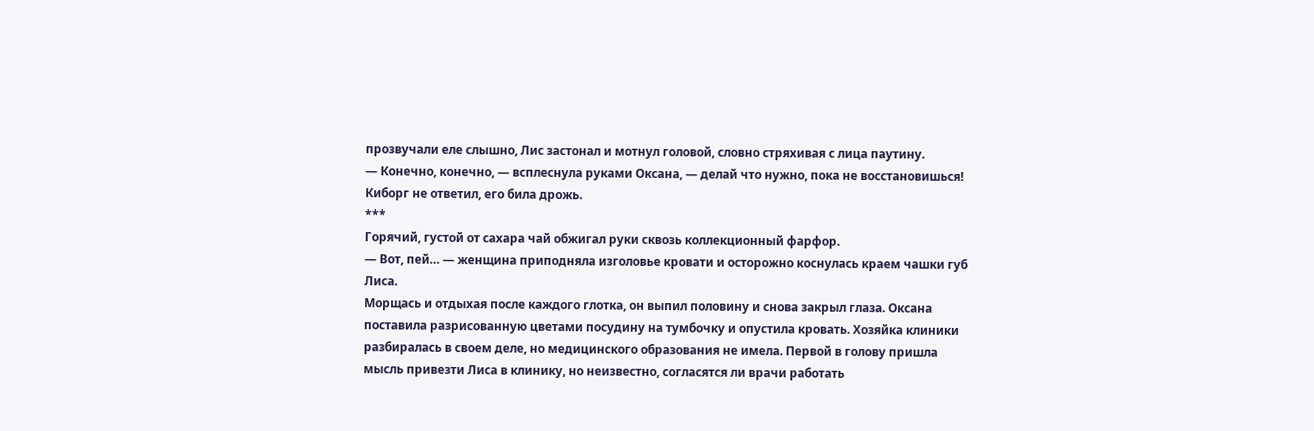прозвучали еле слышно, Лис застонал и мотнул головой, словно стряхивая с лица паутину.
— Конечно, конечно, — всплеснула руками Оксана, — делай что нужно, пока не восстановишься!
Киборг не ответил, его била дрожь.
***
Горячий, густой от сахара чай обжигал руки сквозь коллекционный фарфор.
— Вот, пей… — женщина приподняла изголовье кровати и осторожно коснулась краем чашки губ Лиса.
Морщась и отдыхая после каждого глотка, он выпил половину и снова закрыл глаза. Оксана поставила разрисованную цветами посудину на тумбочку и опустила кровать. Хозяйка клиники разбиралась в своем деле, но медицинского образования не имела. Первой в голову пришла мысль привезти Лиса в клинику, но неизвестно, согласятся ли врачи работать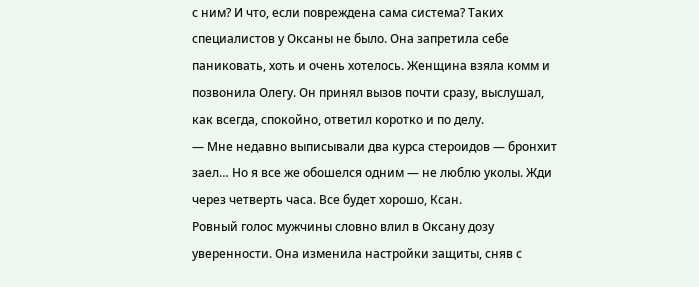с ним? И что, если повреждена сама система? Таких специалистов у Оксаны не было. Она запретила себе паниковать, хоть и очень хотелось. Женщина взяла комм и позвонила Олегу. Он принял вызов почти сразу, выслушал, как всегда, спокойно, ответил коротко и по делу.
— Мне недавно выписывали два курса стероидов — бронхит заел… Но я все же обошелся одним — не люблю уколы. Жди через четверть часа. Все будет хорошо, Ксан.
Ровный голос мужчины словно влил в Оксану дозу уверенности. Она изменила настройки защиты, сняв с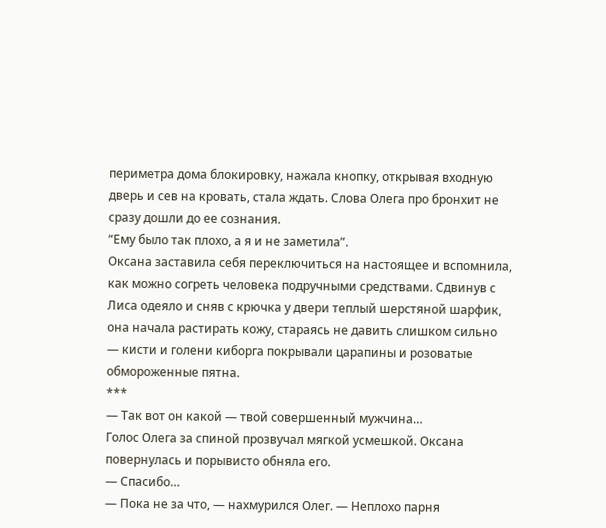периметра дома блокировку, нажала кнопку, открывая входную дверь и сев на кровать, стала ждать. Слова Олега про бронхит не сразу дошли до ее сознания.
“Ему было так плохо, а я и не заметила”.
Оксана заставила себя переключиться на настоящее и вспомнила, как можно согреть человека подручными средствами. Сдвинув с Лиса одеяло и сняв с крючка у двери теплый шерстяной шарфик, она начала растирать кожу, стараясь не давить слишком сильно — кисти и голени киборга покрывали царапины и розоватые обмороженные пятна.
***
— Так вот он какой — твой совершенный мужчина…
Голос Олега за спиной прозвучал мягкой усмешкой. Оксана повернулась и порывисто обняла его.
— Спасибо…
— Пока не за что, — нахмурился Олег. — Неплохо парня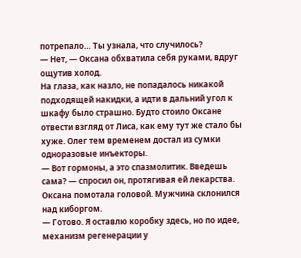потрепало… Ты узнала, что случилось?
— Нет, — Оксана обхватила себя руками, вдруг ощутив холод.
На глаза, как назло, не попадалось никакой подходящей накидки, а идти в дальний угол к шкафу было страшно. Будто стоило Оксане отвести взгляд от Лиса, как ему тут же стало бы хуже. Олег тем временем достал из сумки одноразовые инъекторы.
— Вот гормоны, а это спазмолитик. Введешь сама? — спросил он, протягивая ей лекарства.
Оксана помотала головой. Мужчина склонился над киборгом.
— Готово. Я оставлю коробку здесь, но по идее, механизм регенерации у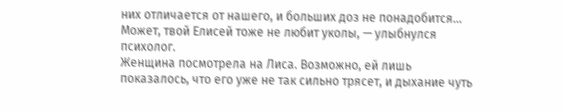них отличается от нашего, и больших доз не понадобится… Может, твой Елисей тоже не любит уколы, — улыбнулся психолог.
Женщина посмотрела на Лиса. Возможно, ей лишь показалось, что его уже не так сильно трясет, и дыхание чуть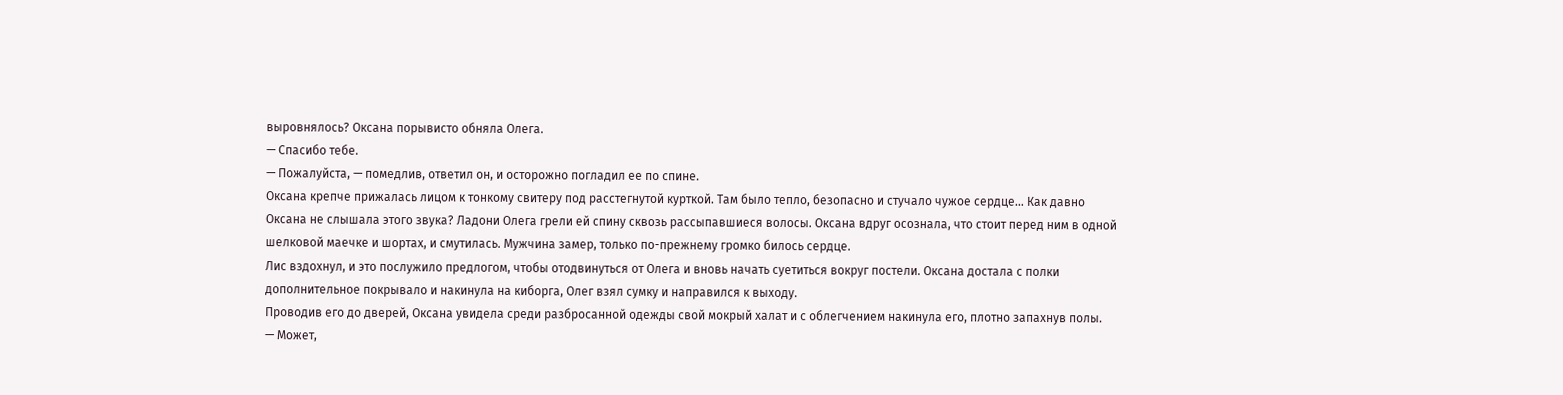выровнялось? Оксана порывисто обняла Олега.
— Спасибо тебе.
— Пожалуйста, — помедлив, ответил он, и осторожно погладил ее по спине.
Оксана крепче прижалась лицом к тонкому свитеру под расстегнутой курткой. Там было тепло, безопасно и стучало чужое сердце… Как давно Оксана не слышала этого звука? Ладони Олега грели ей спину сквозь рассыпавшиеся волосы. Оксана вдруг осознала, что стоит перед ним в одной шелковой маечке и шортах, и смутилась. Мужчина замер, только по-прежнему громко билось сердце.
Лис вздохнул, и это послужило предлогом, чтобы отодвинуться от Олега и вновь начать суетиться вокруг постели. Оксана достала с полки дополнительное покрывало и накинула на киборга, Олег взял сумку и направился к выходу.
Проводив его до дверей, Оксана увидела среди разбросанной одежды свой мокрый халат и с облегчением накинула его, плотно запахнув полы.
— Может,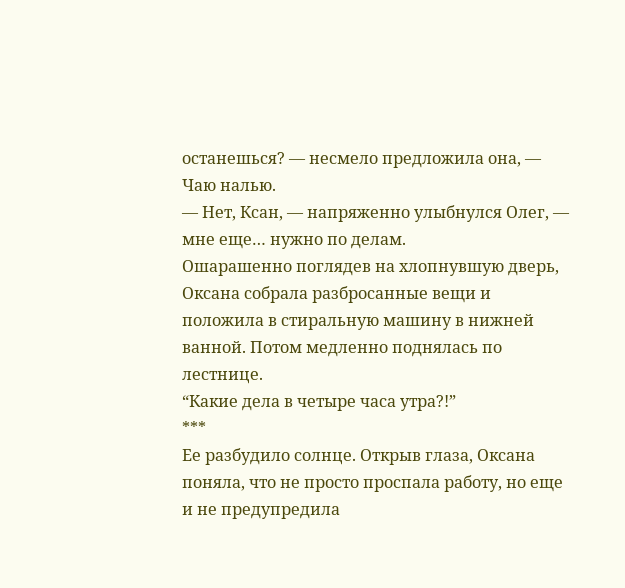останешься? — несмело предложила она, — Чаю налью.
— Нет, Ксан, — напряженно улыбнулся Олег, — мне еще… нужно по делам.
Ошарашенно поглядев на хлопнувшую дверь, Оксана собрала разбросанные вещи и положила в стиральную машину в нижней ванной. Потом медленно поднялась по лестнице.
“Какие дела в четыре часа утра?!”
***
Ее разбудило солнце. Открыв глаза, Оксана поняла, что не просто проспала работу, но еще и не предупредила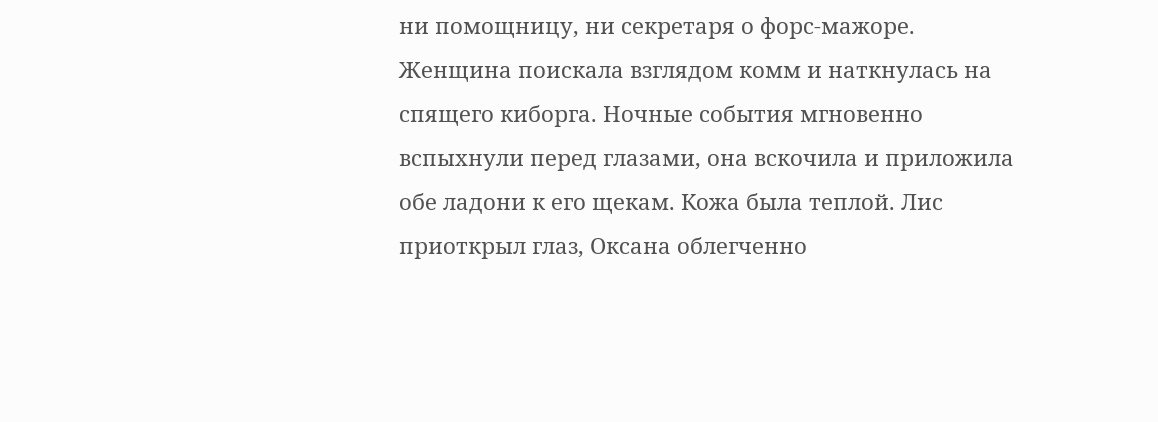ни помощницу, ни секретаря о форс-мажоре. Женщина поискала взглядом комм и наткнулась на спящего киборга. Ночные события мгновенно вспыхнули перед глазами, она вскочила и приложила обе ладони к его щекам. Кожа была теплой. Лис приоткрыл глаз, Оксана облегченно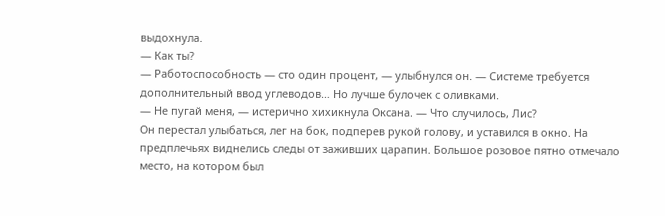выдохнула.
— Как ты?
— Работоспособность — сто один процент, — улыбнулся он. — Системе требуется дополнительный ввод углеводов… Но лучше булочек с оливками.
— Не пугай меня, — истерично хихикнула Оксана. — Что случилось, Лис?
Он перестал улыбаться, лег на бок, подперев рукой голову, и уставился в окно. На предплечьях виднелись следы от заживших царапин. Большое розовое пятно отмечало место, на котором был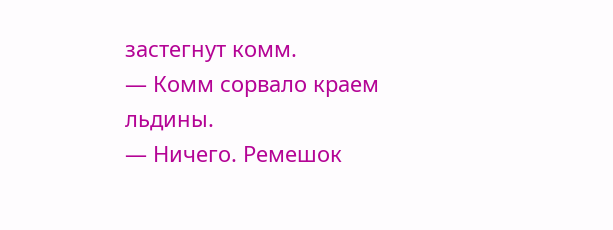застегнут комм.
— Комм сорвало краем льдины.
— Ничего. Ремешок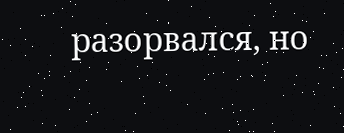разорвался, но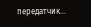передатчик…